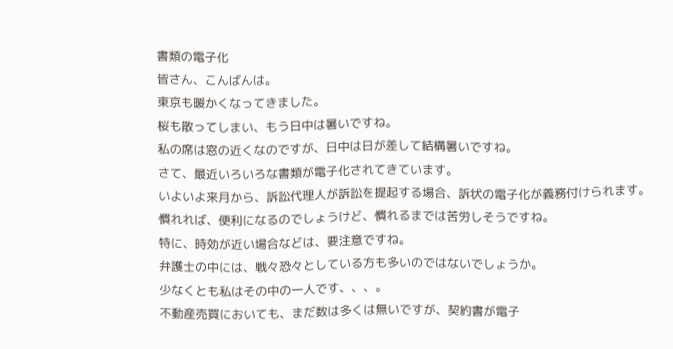書類の電子化
皆さん、こんばんは。
東京も暖かくなってきました。
桜も散ってしまい、もう日中は暑いですね。
私の席は窓の近くなのですが、日中は日が差して結構暑いですね。
さて、最近いろいろな書類が電子化されてきています。
いよいよ来月から、訴訟代理人が訴訟を提起する場合、訴状の電子化が義務付けられます。
慣れれば、便利になるのでしょうけど、慣れるまでは苦労しそうですね。
特に、時効が近い場合などは、要注意ですね。
弁護士の中には、戦々恐々としている方も多いのではないでしょうか。
少なくとも私はその中の一人です、、、。
不動産売買においても、まだ数は多くは無いですが、契約書が電子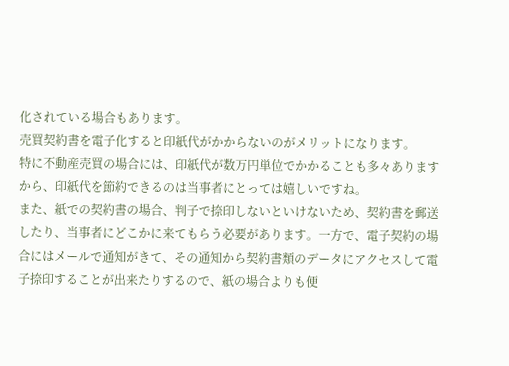化されている場合もあります。
売買契約書を電子化すると印紙代がかからないのがメリットになります。
特に不動産売買の場合には、印紙代が数万円単位でかかることも多々ありますから、印紙代を節約できるのは当事者にとっては嬉しいですね。
また、紙での契約書の場合、判子で捺印しないといけないため、契約書を郵送したり、当事者にどこかに来てもらう必要があります。一方で、電子契約の場合にはメールで通知がきて、その通知から契約書類のデータにアクセスして電子捺印することが出来たりするので、紙の場合よりも便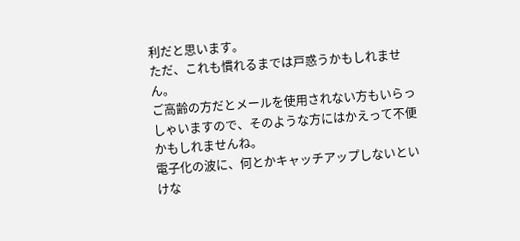利だと思います。
ただ、これも慣れるまでは戸惑うかもしれません。
ご高齢の方だとメールを使用されない方もいらっしゃいますので、そのような方にはかえって不便かもしれませんね。
電子化の波に、何とかキャッチアップしないといけな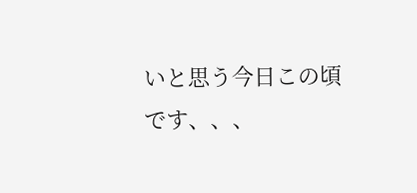いと思う今日この頃です、、、